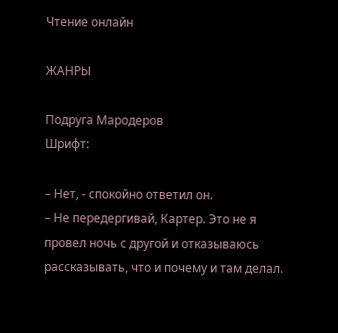Чтение онлайн

ЖАНРЫ

Подруга Мародеров
Шрифт:

– Нет, - спокойно ответил он.
– Не передергивай, Картер. Это не я провел ночь с другой и отказываюсь рассказывать, что и почему и там делал.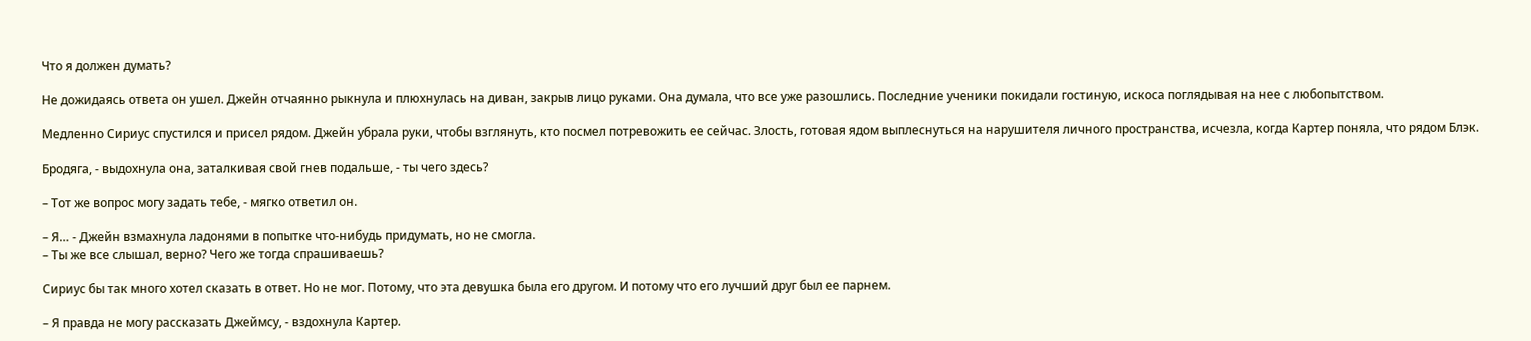Что я должен думать?

Не дожидаясь ответа он ушел. Джейн отчаянно рыкнула и плюхнулась на диван, закрыв лицо руками. Она думала, что все уже разошлись. Последние ученики покидали гостиную, искоса поглядывая на нее с любопытством.

Медленно Сириус спустился и присел рядом. Джейн убрала руки, чтобы взглянуть, кто посмел потревожить ее сейчас. Злость, готовая ядом выплеснуться на нарушителя личного пространства, исчезла, когда Картер поняла, что рядом Блэк.

Бродяга, - выдохнула она, заталкивая свой гнев подальше, - ты чего здесь?

– Тот же вопрос могу задать тебе, - мягко ответил он.

– Я… - Джейн взмахнула ладонями в попытке что-нибудь придумать, но не смогла.
– Ты же все слышал, верно? Чего же тогда спрашиваешь?

Сириус бы так много хотел сказать в ответ. Но не мог. Потому, что эта девушка была его другом. И потому что его лучший друг был ее парнем.

– Я правда не могу рассказать Джеймсу, - вздохнула Картер.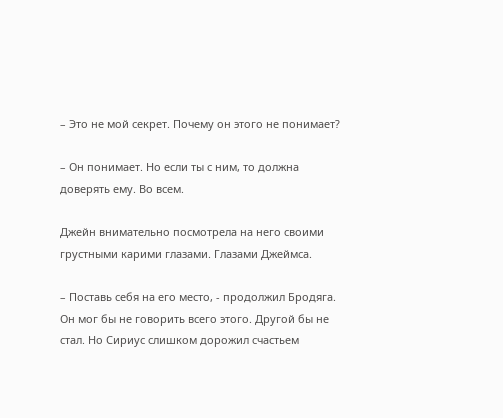– Это не мой секрет. Почему он этого не понимает?

– Он понимает. Но если ты с ним, то должна доверять ему. Во всем.

Джейн внимательно посмотрела на него своими грустными карими глазами. Глазами Джеймса.

– Поставь себя на его место, - продолжил Бродяга. Он мог бы не говорить всего этого. Другой бы не стал. Но Сириус слишком дорожил счастьем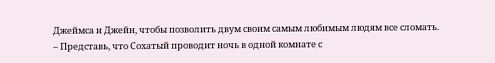Джеймса и Джейн, чтобы позволить двум своим самым любимым людям все сломать.
– Представь, что Сохатый проводит ночь в одной комнате с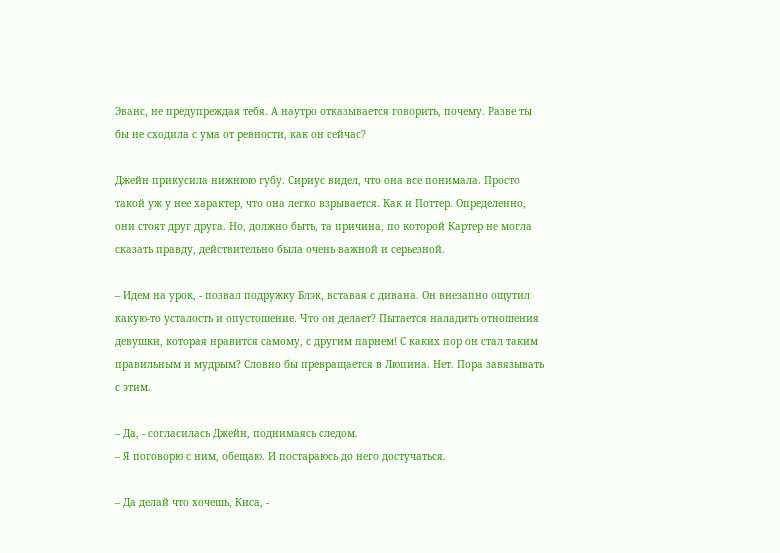Эванс, не предупреждая тебя. А наутро отказывается говорить, почему. Разве ты бы не сходила с ума от ревности, как он сейчас?

Джейн прикусила нижнюю губу. Сириус видел, что она все понимала. Просто такой уж у нее характер, что она легко взрывается. Как и Поттер. Определенно, они стоят друг друга. Но, должно быть, та причина, по которой Картер не могла сказать правду, действительно была очень важной и серьезной.

– Идем на урок, - позвал подружку Блэк, вставая с дивана. Он внезапно ощутил какую-то усталость и опустошение. Что он делает? Пытается наладить отношения девушки, которая нравится самому, с другим парнем! С каких пор он стал таким правильным и мудрым? Словно бы превращается в Люпина. Нет. Пора завязывать с этим.

– Да, - согласилась Джейн, поднимаясь следом.
– Я поговорю с ним, обещаю. И постараюсь до него достучаться.

– Да делай что хочешь, Киса, -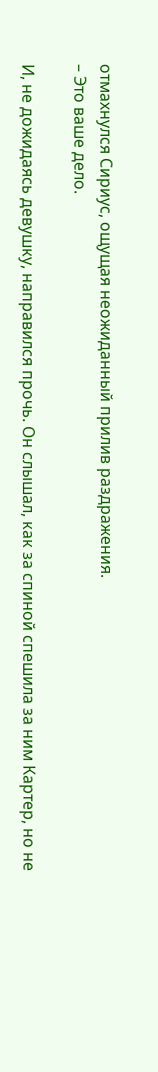отмахнулся Сириус, ощущая неожиданный прилив раздражения.
– Это ваше дело.

И, не дожидаясь девушку, направился прочь. Он слышал, как за спиной спешила за ним Картер, но не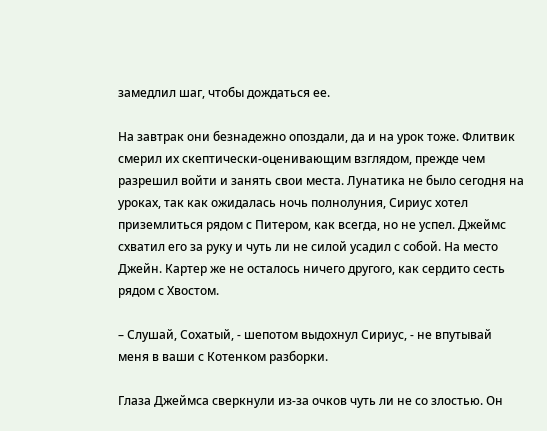замедлил шаг, чтобы дождаться ее.

На завтрак они безнадежно опоздали, да и на урок тоже. Флитвик смерил их скептически-оценивающим взглядом, прежде чем разрешил войти и занять свои места. Лунатика не было сегодня на уроках, так как ожидалась ночь полнолуния, Сириус хотел приземлиться рядом с Питером, как всегда, но не успел. Джеймс схватил его за руку и чуть ли не силой усадил с собой. На место Джейн. Картер же не осталось ничего другого, как сердито сесть рядом с Хвостом.

– Слушай, Сохатый, - шепотом выдохнул Сириус, - не впутывай меня в ваши с Котенком разборки.

Глаза Джеймса сверкнули из-за очков чуть ли не со злостью. Он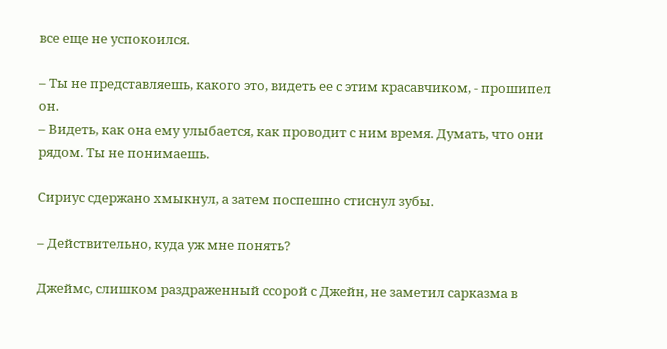все еще не успокоился.

– Ты не представляешь, какого это, видеть ее с этим красавчиком, - прошипел он.
– Видеть, как она ему улыбается, как проводит с ним время. Думать, что они рядом. Ты не понимаешь.

Сириус сдержано хмыкнул, а затем поспешно стиснул зубы.

– Действительно, куда уж мне понять?

Джеймс, слишком раздраженный ссорой с Джейн, не заметил сарказма в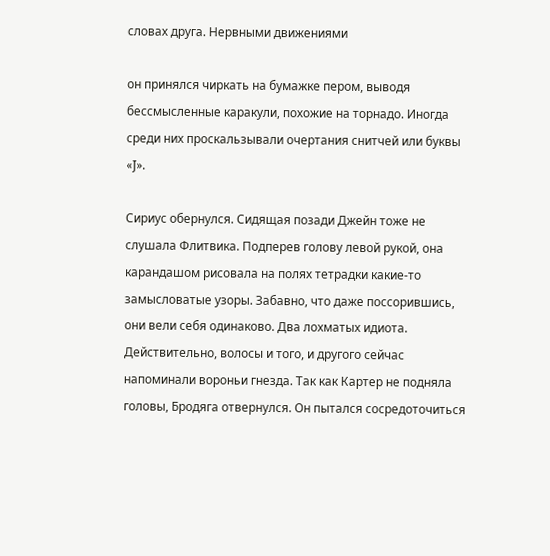словах друга. Нервными движениями

он принялся чиркать на бумажке пером, выводя бессмысленные каракули, похожие на торнадо. Иногда среди них проскальзывали очертания снитчей или буквы «J».

Сириус обернулся. Сидящая позади Джейн тоже не слушала Флитвика. Подперев голову левой рукой, она карандашом рисовала на полях тетрадки какие-то замысловатые узоры. Забавно, что даже поссорившись, они вели себя одинаково. Два лохматых идиота. Действительно, волосы и того, и другого сейчас напоминали вороньи гнезда. Так как Картер не подняла головы, Бродяга отвернулся. Он пытался сосредоточиться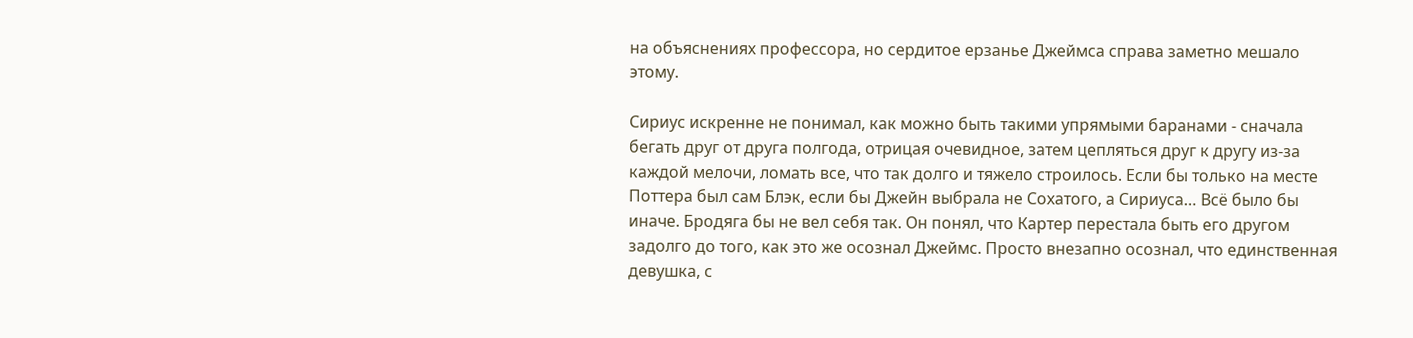на объяснениях профессора, но сердитое ерзанье Джеймса справа заметно мешало этому.

Сириус искренне не понимал, как можно быть такими упрямыми баранами - сначала бегать друг от друга полгода, отрицая очевидное, затем цепляться друг к другу из-за каждой мелочи, ломать все, что так долго и тяжело строилось. Если бы только на месте Поттера был сам Блэк, если бы Джейн выбрала не Сохатого, а Сириуса… Всё было бы иначе. Бродяга бы не вел себя так. Он понял, что Картер перестала быть его другом задолго до того, как это же осознал Джеймс. Просто внезапно осознал, что единственная девушка, с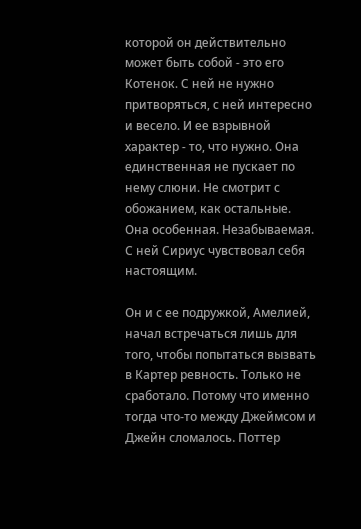которой он действительно может быть собой - это его Котенок. С ней не нужно притворяться, с ней интересно и весело. И ее взрывной характер - то, что нужно. Она единственная не пускает по нему слюни. Не смотрит с обожанием, как остальные. Она особенная. Незабываемая. С ней Сириус чувствовал себя настоящим.

Он и с ее подружкой, Амелией, начал встречаться лишь для того, чтобы попытаться вызвать в Картер ревность. Только не сработало. Потому что именно тогда что-то между Джеймсом и Джейн сломалось. Поттер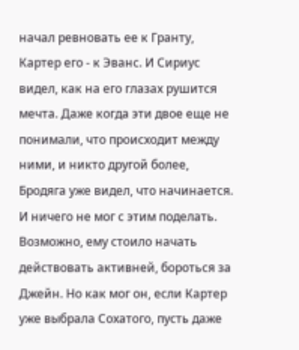начал ревновать ее к Гранту, Картер его - к Эванс. И Сириус видел, как на его глазах рушится мечта. Даже когда эти двое еще не понимали, что происходит между ними, и никто другой более, Бродяга уже видел, что начинается. И ничего не мог с этим поделать. Возможно, ему стоило начать действовать активней, бороться за Джейн. Но как мог он, если Картер уже выбрала Сохатого, пусть даже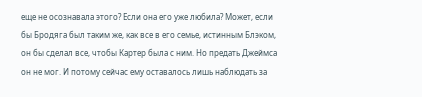еще не осознавала этого? Если она его уже любила? Может, если бы Бродяга был таким же, как все в его семье, истинным Блэком, он бы сделал все, чтобы Картер была с ним. Но предать Джеймса он не мог. И потому сейчас ему оставалось лишь наблюдать за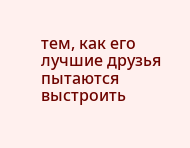тем, как его лучшие друзья пытаются выстроить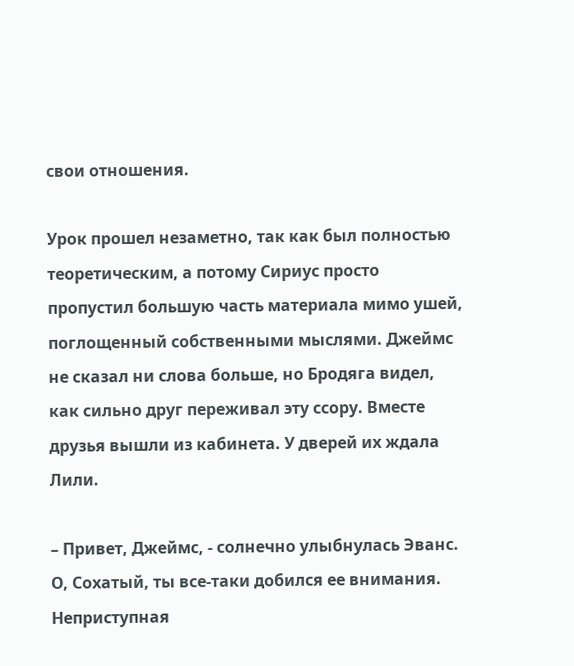свои отношения.

Урок прошел незаметно, так как был полностью теоретическим, а потому Сириус просто пропустил большую часть материала мимо ушей, поглощенный собственными мыслями. Джеймс не сказал ни слова больше, но Бродяга видел, как сильно друг переживал эту ссору. Вместе друзья вышли из кабинета. У дверей их ждала Лили.

– Привет, Джеймс, - солнечно улыбнулась Эванс. О, Сохатый, ты все-таки добился ее внимания. Неприступная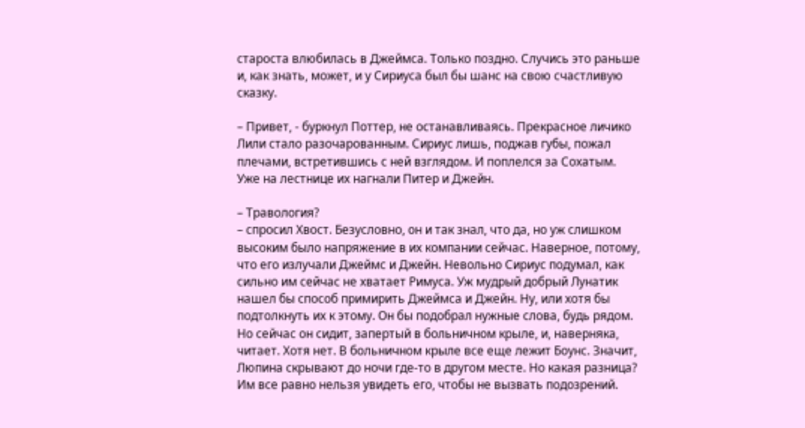староста влюбилась в Джеймса. Только поздно. Случись это раньше и, как знать, может, и у Сириуса был бы шанс на свою счастливую сказку.

– Привет, - буркнул Поттер, не останавливаясь. Прекрасное личико Лили стало разочарованным. Сириус лишь, поджав губы, пожал плечами, встретившись с ней взглядом. И поплелся за Сохатым. Уже на лестнице их нагнали Питер и Джейн.

– Травология?
– спросил Хвост. Безусловно, он и так знал, что да, но уж слишком высоким было напряжение в их компании сейчас. Наверное, потому, что его излучали Джеймс и Джейн. Невольно Сириус подумал, как сильно им сейчас не хватает Римуса. Уж мудрый добрый Лунатик нашел бы способ примирить Джеймса и Джейн. Ну, или хотя бы подтолкнуть их к этому. Он бы подобрал нужные слова, будь рядом. Но сейчас он сидит, запертый в больничном крыле, и, наверняка, читает. Хотя нет. В больничном крыле все еще лежит Боунс. Значит, Люпина скрывают до ночи где-то в другом месте. Но какая разница? Им все равно нельзя увидеть его, чтобы не вызвать подозрений.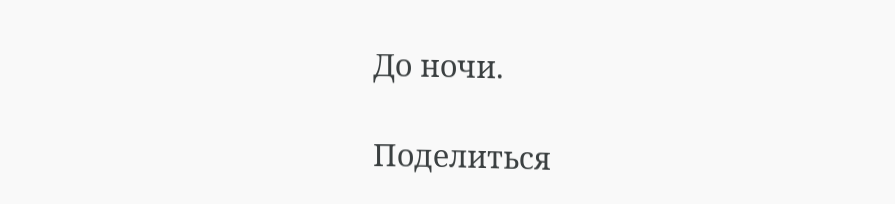До ночи.

Поделиться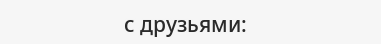с друзьями: